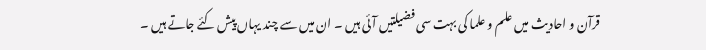قرآن و احادیث میں علم و علما کی بہت سی فضیلتیں آئی ہیں ۔ ان میں سے چند یہاں پیش کئے جاتے ہیں ۔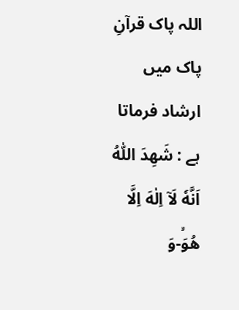اللہ پاک قرآنِ پاک میں ارشاد فرماتا ہے : شَهِدَ اللّٰهُ اَنَّهٗ لَاۤ اِلٰهَ اِلَّا هُوَۙ-وَ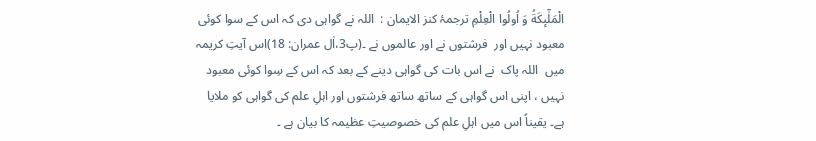الْمَلٰٓىٕكَةُ وَ اُولُوا الْعِلْمِ ترجمۂ کنز الایمان :  اللہ نے گواہی دی کہ اس کے سوا کوئی معبود نہیں اور  فرشتوں نے اور عالموں نے ۔(پ3،اٰل عمران: 18)اس آیتِ کریمہ میں  اللہ پاک  نے اس بات کی گواہی دینے کے بعد کہ اس کے سِوا کوئی معبود نہیں ، اپنی اس گواہی کے ساتھ ساتھ فرشتوں اور اہلِ علم کی گواہی کو ملایا ہے۔ یقیناً اس میں اہلِ علم کی خصوصیتِ عظیمہ کا بیان ہے ۔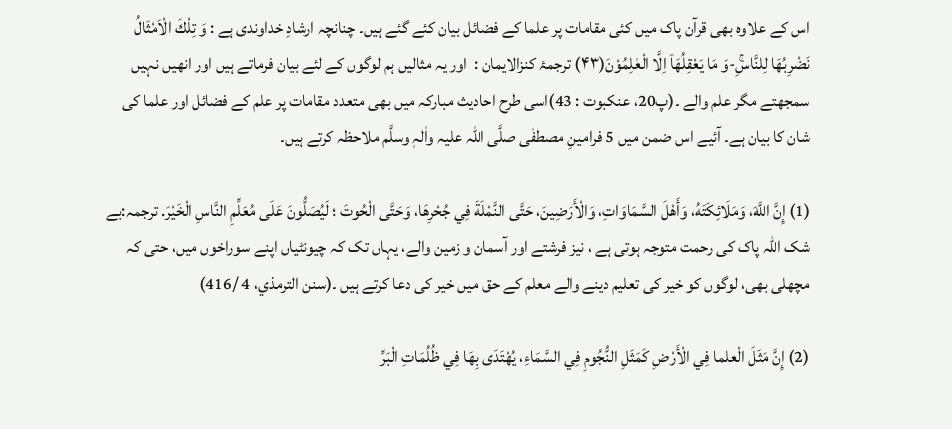اس کے علاوہ بھی قرآن پاک میں کئی مقامات پر علما کے فضائل بیان کئے گئے ہیں۔ چنانچہ ارشادِ خداوندی ہے : وَ تِلْكَ الْاَمْثَالُ نَضْرِبُهَا لِلنَّاسِۚ-وَ مَا یَعْقِلُهَاۤ اِلَّا الْعٰلِمُوْنَ(۴۳) ترجمۂ کنزالایمان :  اور یہ مثالیں ہم لوگوں کے لئے بیان فرماتے ہیں اور انھیں نہیں سمجھتے مگر علم والے ۔(پ20، عنکبوت : 43)اسی طرح احادیث مبارکہ میں بھی متعدد مقامات پر علم کے فضائل اور علما کی شان کا بیان ہے۔ آئیے اس ضمن میں 5 فرامینِ مصطفٰی صلَّی اللہ علیہ واٰلہٖ وسلَّم ملاحظہ کرتے ہیں۔

(1) إِنَّ اللَّهَ، وَمَلَائِكَتَهُ، وَأَهْلَ السَّمَاوَاتِ، وَالْأَرَضِينَ، حَتَّى النَّمْلَةَ فِي جُحْرِهَا، وَحَتَّى الْحُوتَ ؛ لَيُصَلُّونَ عَلَى مُعَلِّمِ النَّاسِ الْخَيْرَ. ترجمہ:بے شک اللہ پاک کی رحمت متوجہ ہوتی ہے ، نیز فرشتے اور آسمان و زمین والے، یہاں تک کہ چیونٹیاں اپنے سوراخوں میں، حتی کہ مچھلی بھی، لوگوں کو خیر کی تعلیم دینے والے معلم کے حق میں خیر کی دعا کرتے ہیں ۔(سنن الترمذي، 4 /416)

(2) إِنَّ مَثَلَ الْعلما فِي الْأَرْضِ كَمَثَلِ النُّجُومِ فِي السَّمَاءِ، يُهْتَدَى بِهَا فِي ظُلُمَاتِ الْبَرِّ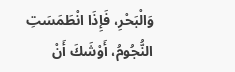وَالْبَحْرِ، فَإِذَا انْطَمَسَتِ النُّجُومُ، أَوْشَكَ أَنْ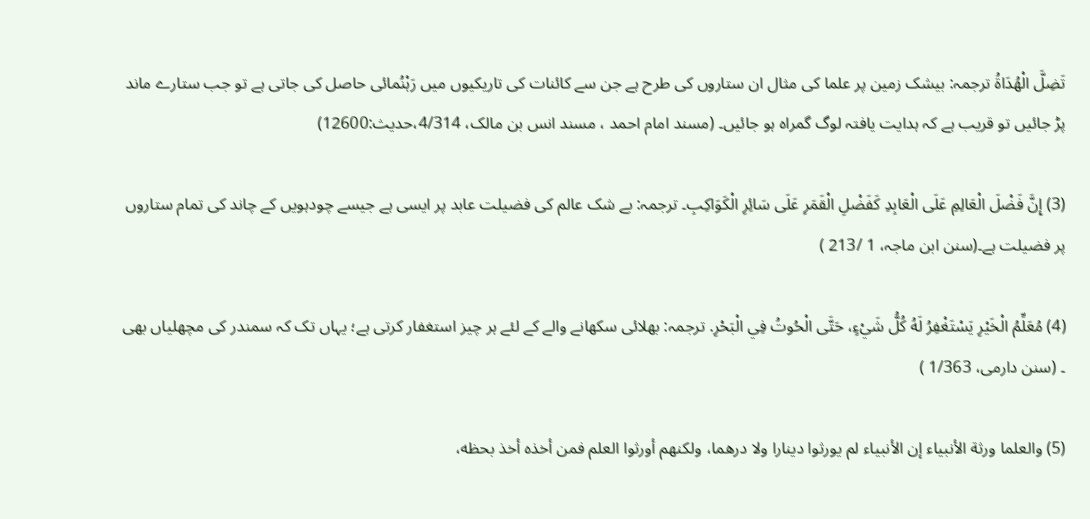تَضِلَّ الْهُدَاةُ ترجمہ: بیشک زمین پر علما کی مثال ان ستاروں کی طرح ہے جن سے کائنات کی تاریکیوں میں رَہْنُمائی حاصل کی جاتی ہے تو جب ستارے ماند پڑ جائیں تو قریب ہے کہ ہدایت یافتہ لوگ گمراہ ہو جائیں۔ (مسند امام احمد ، مسند انس بن مالک، 4/314،حدیث:12600)

(3) إِنَّ فَضْلَ الْعَالِمِ عَلَى الْعَابِدِ كَفَضْلِ الْقَمَرِ عَلَى سَائِرِ الْكَوَاكِبِ۔ ترجمہ: بے شک عالم کی فضیلت عابد پر ایسی ہے جیسے چودہویں کے چاند کی تمام ستاروں پر فضیلت ہے۔(سنن ابن ماجہ، 1 /213 )

(4) مُعَلِّمُ الْخَيْرِ يَسْتَغْفِرُ لَهُ كُلُّ شَيْءٍ، حَتَّى الْحُوتُ فِي الْبَحْرِ. ترجمہ: بھلائی سکھانے والے کے لئے ہر چیز استغفار کرتی ہے؛ یہاں تک کہ سمندر کی مچھلیاں بھی ۔ (سنن دارمى، 1/363 )

(5) والعلما ورثة الأنبياء إن الأنبياء لم يورثوا دينارا ولا درهما، ولكنهم أورثوا العلم فمن أخذه أخذ بحظه،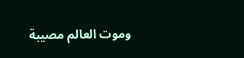وموت العالم مصيبة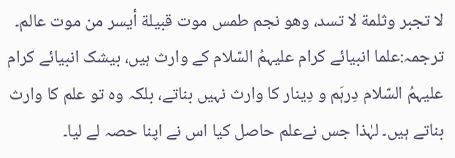لا تجبر وثلمة لا تسد، وهو نجم طمس موت قبيلة أيسر من موت عالم۔ ترجمہ:علما انبیائے کرام علیہمُ السّلام کے وارث ہیں، بیشک انبیائے کرام علیہمُ السّلام دِرہَم و دِینار کا وارث نہیں بناتے، بلکہ وہ تو علم کا وارث بناتے ہیں۔ لہٰذا جس نےعلم حاصل کیا اس نے اپنا حصہ لے لیا۔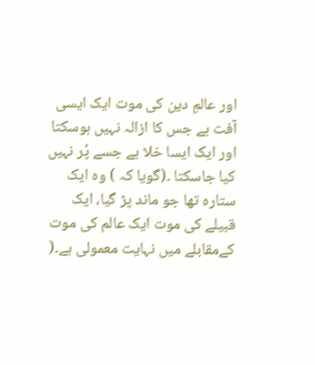اور عالمِ دین کی موت ایک ایسی آفت ہے جس کا ازالہ نہیں ہوسکتا اور ایک ایسا خلا ہے جسے پُر نہیں کیا جاسکتا ۔(گویا کہ ) وہ ایک ستارہ تھا جو ماند پڑ گیا، ایک قبیلے کی موت ایک عالم کی موت کےمقابلے میں نہایت معمولی ہے۔(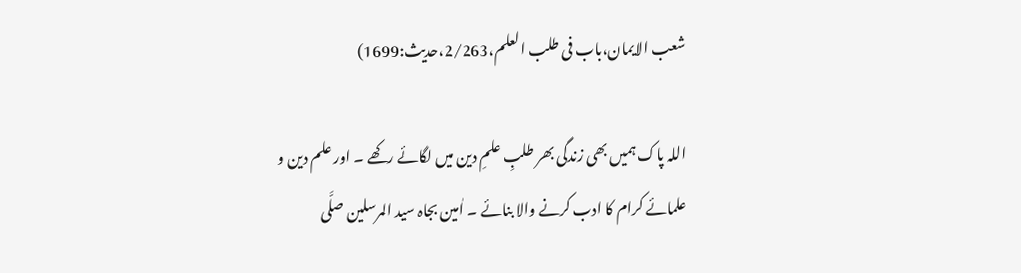شعب الایمان،باب فی طلب العلم،2/263،حدیث:1699)

اللہ پاک ہمیں بھی زندگی بھر طلبِ علمِ دین میں لگائے رکھے ۔ اور علم دین و علمائے کرام کا ادب کرنے والا بنائے ۔ اٰمین بجاہ سید المرسلین صلَّی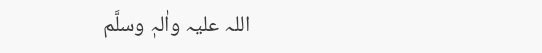اللہ علیہ واٰلہٖ وسلَّم